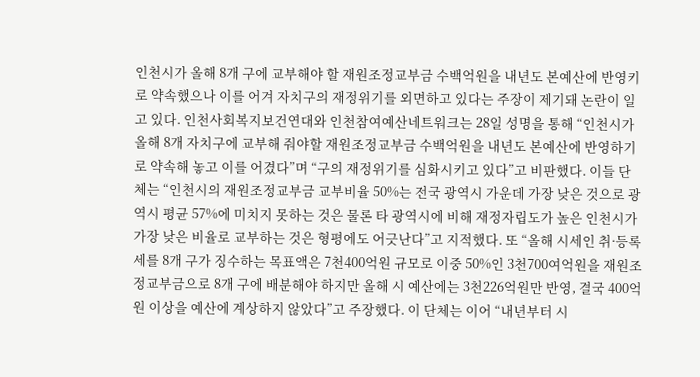인천시가 올해 8개 구에 교부해야 할 재원조정교부금 수백억원을 내년도 본예산에 반영키로 약속했으나 이를 어겨 자치구의 재정위기를 외면하고 있다는 주장이 제기돼 논란이 일고 있다. 인천사회복지보건연대와 인천참여예산네트워크는 28일 성명을 통해 “인천시가 올해 8개 자치구에 교부해 줘야할 재원조정교부금 수백억원을 내년도 본예산에 반영하기로 약속해 놓고 이를 어겼다”며 “구의 재정위기를 심화시키고 있다”고 비판했다. 이들 단체는 “인천시의 재원조정교부금 교부비율 50%는 전국 광역시 가운데 가장 낮은 것으로 광역시 평균 57%에 미치지 못하는 것은 물론 타 광역시에 비해 재정자립도가 높은 인천시가 가장 낮은 비율로 교부하는 것은 형평에도 어긋난다”고 지적했다. 또 “올해 시세인 취·등록세를 8개 구가 징수하는 목표액은 7천400억원 규모로 이중 50%인 3천700여억원을 재원조정교부금으로 8개 구에 배분해야 하지만 올해 시 예산에는 3천226억원만 반영, 결국 400억원 이상을 예산에 계상하지 않았다”고 주장했다. 이 단체는 이어 “내년부터 시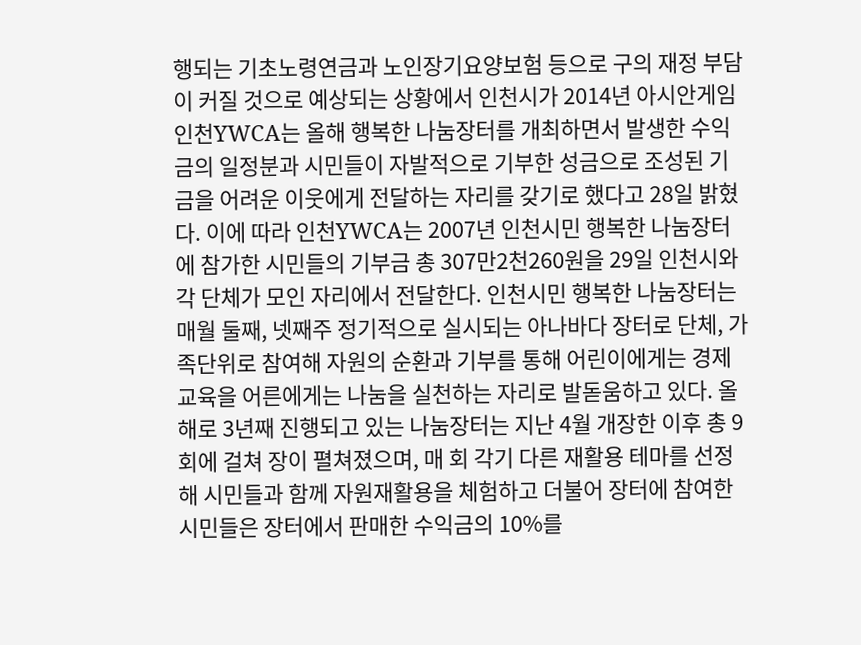행되는 기초노령연금과 노인장기요양보험 등으로 구의 재정 부담이 커질 것으로 예상되는 상황에서 인천시가 2014년 아시안게임
인천YWCA는 올해 행복한 나눔장터를 개최하면서 발생한 수익금의 일정분과 시민들이 자발적으로 기부한 성금으로 조성된 기금을 어려운 이웃에게 전달하는 자리를 갖기로 했다고 28일 밝혔다. 이에 따라 인천YWCA는 2007년 인천시민 행복한 나눔장터에 참가한 시민들의 기부금 총 307만2천260원을 29일 인천시와 각 단체가 모인 자리에서 전달한다. 인천시민 행복한 나눔장터는 매월 둘째, 넷째주 정기적으로 실시되는 아나바다 장터로 단체, 가족단위로 참여해 자원의 순환과 기부를 통해 어린이에게는 경제교육을 어른에게는 나눔을 실천하는 자리로 발돋움하고 있다. 올해로 3년째 진행되고 있는 나눔장터는 지난 4월 개장한 이후 총 9회에 걸쳐 장이 펼쳐졌으며, 매 회 각기 다른 재활용 테마를 선정해 시민들과 함께 자원재활용을 체험하고 더불어 장터에 참여한 시민들은 장터에서 판매한 수익금의 10%를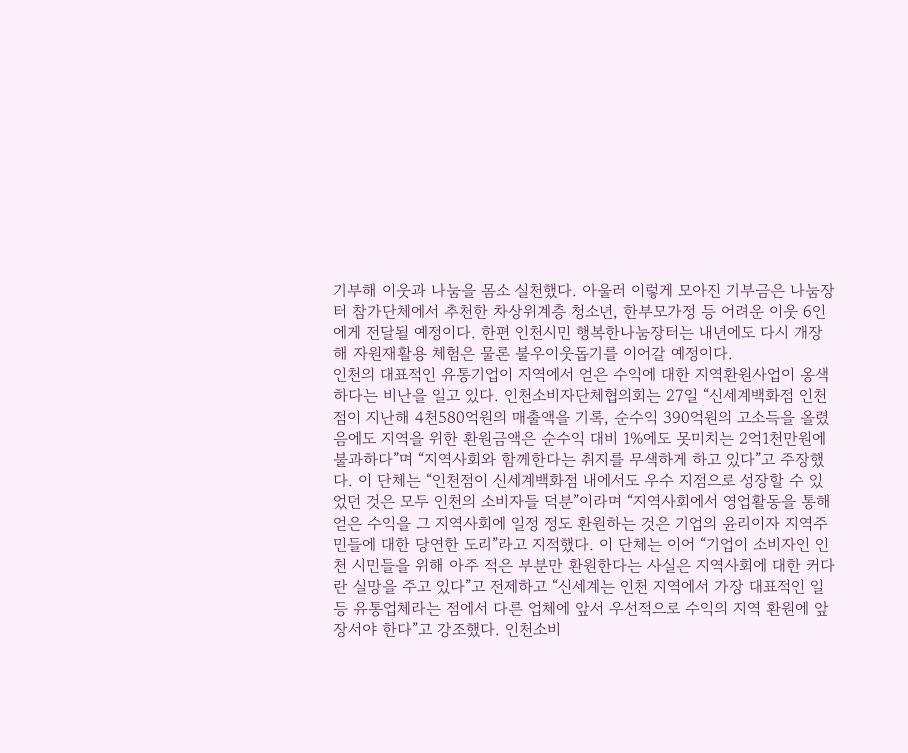기부해 이웃과 나눔을 몸소 실천했다. 아울러 이렇게 모아진 기부금은 나눔장터 참가단체에서 추천한 차상위계층 청소년, 한부모가정 등 어려운 이웃 6인에게 전달될 예정이다. 한편 인천시민 행복한나눔장터는 내년에도 다시 개장해 자원재활용 체험은 물론 불우이웃돕기를 이어갈 예정이다.
인천의 대표적인 유통기업이 지역에서 얻은 수익에 대한 지역환원사업이 옹색하다는 비난을 일고 있다. 인천소비자단체협의회는 27일 “신세계백화점 인천점이 지난해 4천580억원의 매출액을 기록, 순수익 390억원의 고소득을 올렸음에도 지역을 위한 환원금액은 순수익 대비 1%에도 못미치는 2억1천만원에 불과하다”며 “지역사회와 함께한다는 취지를 무색하게 하고 있다”고 주장했다. 이 단체는 “인천점이 신세계백화점 내에서도 우수 지점으로 성장할 수 있었던 것은 모두 인천의 소비자들 덕분”이라며 “지역사회에서 영업활동을 통해 얻은 수익을 그 지역사회에 일정 정도 환원하는 것은 기업의 윤리이자 지역주민들에 대한 당연한 도리”라고 지적했다. 이 단체는 이어 “기업이 소비자인 인천 시민들을 위해 아주 적은 부분만 환원한다는 사실은 지역사회에 대한 커다란 실망을 주고 있다”고 전제하고 “신세계는 인천 지역에서 가장 대표적인 일등 유통업체라는 점에서 다른 업체에 앞서 우선적으로 수익의 지역 환원에 앞장서야 한다”고 강조했다. 인천소비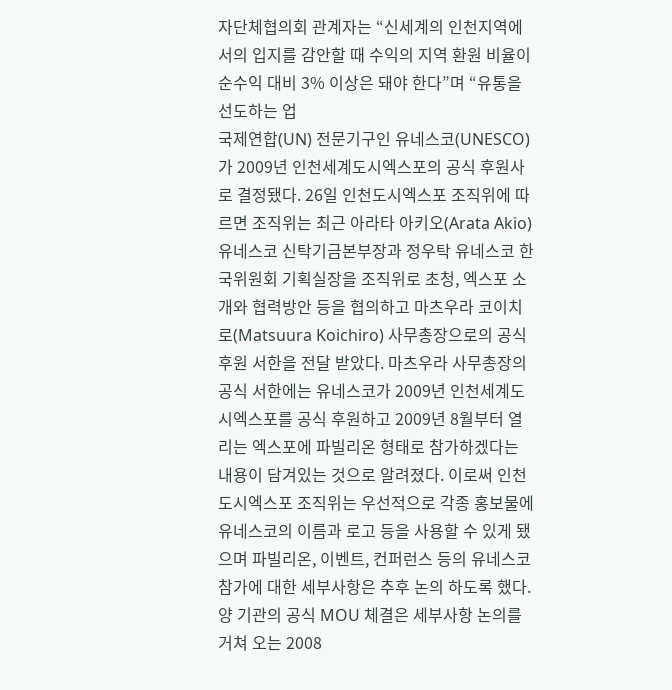자단체협의회 관계자는 “신세계의 인천지역에서의 입지를 감안할 때 수익의 지역 환원 비율이 순수익 대비 3% 이상은 돼야 한다”며 “유통을 선도하는 업
국제연합(UN) 전문기구인 유네스코(UNESCO)가 2009년 인천세계도시엑스포의 공식 후원사로 결정됐다. 26일 인천도시엑스포 조직위에 따르면 조직위는 최근 아라타 아키오(Arata Akio) 유네스코 신탁기금본부장과 정우탁 유네스코 한국위원회 기획실장을 조직위로 초청, 엑스포 소개와 협력방안 등을 협의하고 마츠우라 코이치로(Matsuura Koichiro) 사무총장으로의 공식후원 서한을 전달 받았다. 마츠우라 사무총장의 공식 서한에는 유네스코가 2009년 인천세계도시엑스포를 공식 후원하고 2009년 8월부터 열리는 엑스포에 파빌리온 형태로 참가하겠다는 내용이 담겨있는 것으로 알려졌다. 이로써 인천도시엑스포 조직위는 우선적으로 각종 홍보물에 유네스코의 이름과 로고 등을 사용할 수 있게 됐으며 파빌리온, 이벤트, 컨퍼런스 등의 유네스코 참가에 대한 세부사항은 추후 논의 하도록 했다. 양 기관의 공식 MOU 체결은 세부사항 논의를 거쳐 오는 2008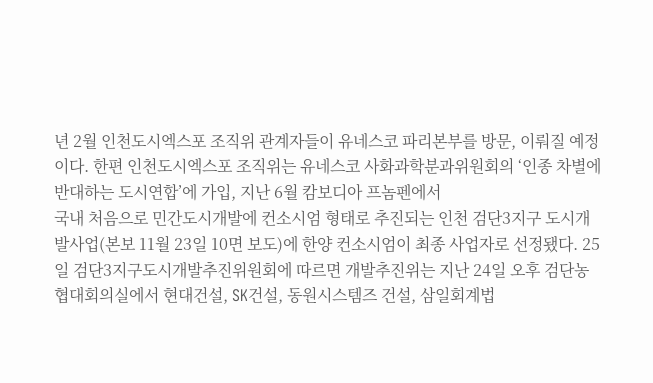년 2월 인천도시엑스포 조직위 관계자들이 유네스코 파리본부를 방문, 이뤄질 예정이다. 한편 인천도시엑스포 조직위는 유네스코 사화과학분과위원회의 ‘인종 차별에 반대하는 도시연합’에 가입, 지난 6월 캄보디아 프놈펜에서
국내 처음으로 민간도시개발에 컨소시엄 형태로 추진되는 인천 검단3지구 도시개발사업(본보 11월 23일 10면 보도)에 한양 컨소시엄이 최종 사업자로 선정됐다. 25일 검단3지구도시개발추진위원회에 따르면 개발추진위는 지난 24일 오후 검단농협대회의실에서 현대건설, SK건설, 동원시스템즈 건설, 삼일회계법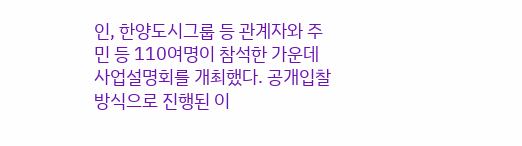인, 한양도시그룹 등 관계자와 주민 등 110여명이 참석한 가운데 사업설명회를 개최했다. 공개입찰방식으로 진행된 이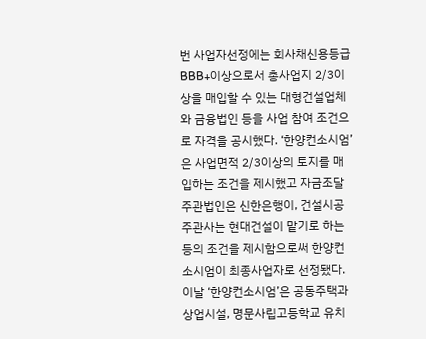번 사업자선정에는 회사채신용등급BBB+이상으로서 총사업지 2/3이상을 매입할 수 있는 대형건설업체와 금융법인 등을 사업 참여 조건으로 자격을 공시했다. ‘한양컨소시엄’은 사업면적 2/3이상의 토지를 매입하는 조건을 제시했고 자금조달 주관법인은 신한은행이, 건설시공 주관사는 현대건설이 맡기로 하는 등의 조건을 제시함으로써 한양컨소시엄이 최종사업자로 선정됐다. 이날 ‘한양컨소시엄’은 공동주택과 상업시설, 명문사립고등학교 유치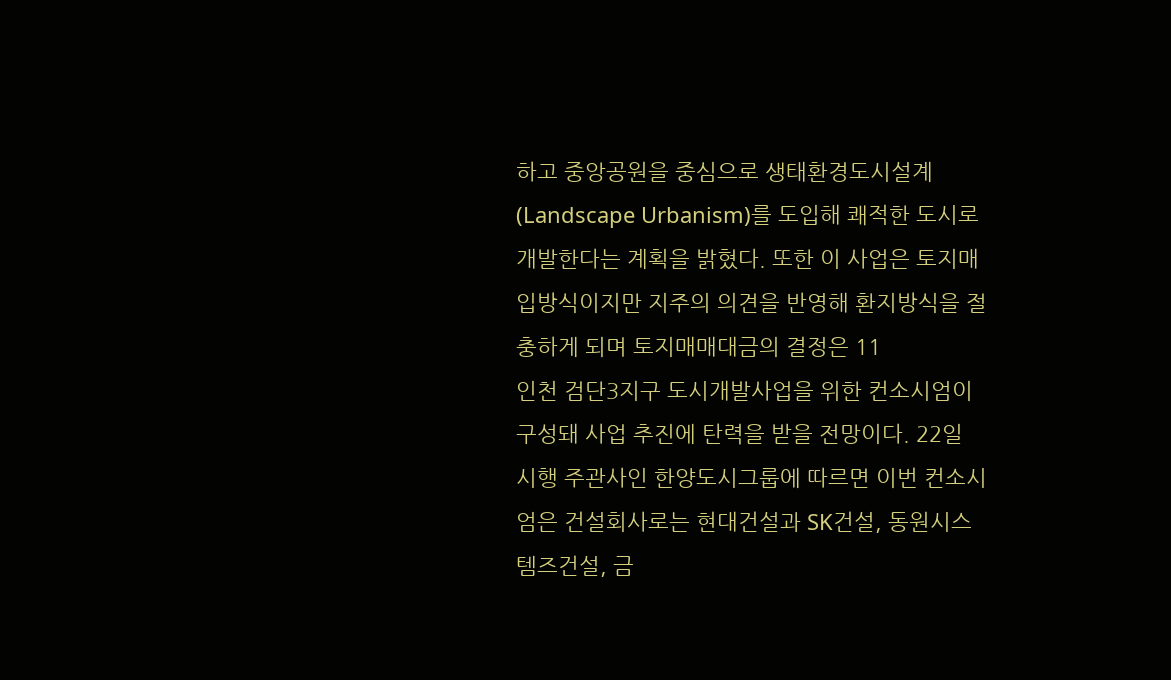하고 중앙공원을 중심으로 생태환경도시설계(Landscape Urbanism)를 도입해 쾌적한 도시로 개발한다는 계획을 밝혔다. 또한 이 사업은 토지매입방식이지만 지주의 의견을 반영해 환지방식을 절충하게 되며 토지매매대금의 결정은 11
인천 검단3지구 도시개발사업을 위한 컨소시엄이 구성돼 사업 추진에 탄력을 받을 전망이다. 22일 시행 주관사인 한양도시그룹에 따르면 이번 컨소시엄은 건설회사로는 현대건설과 SK건설, 동원시스템즈건설, 금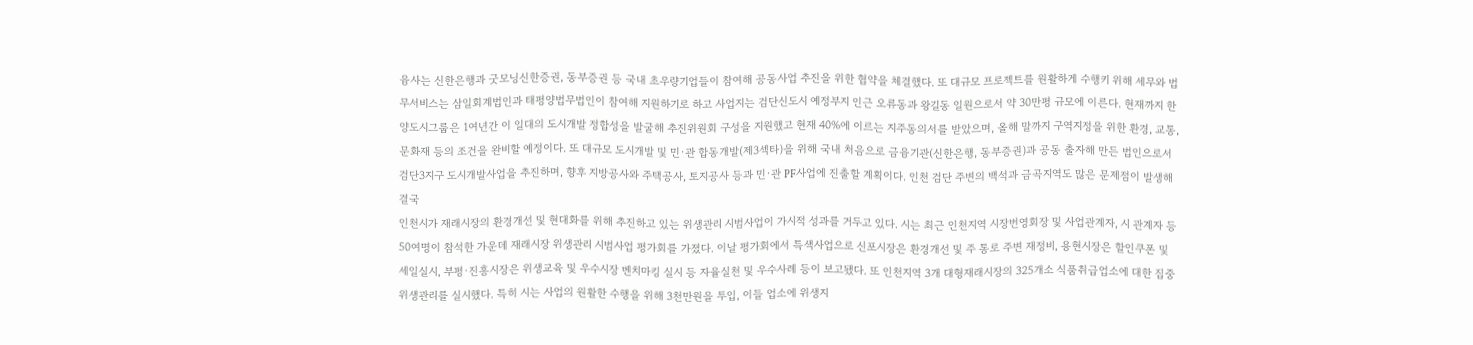융사는 신한은행과 굿모닝신한증권, 동부증권 등 국내 초우량기업들이 참여해 공동사업 추진을 위한 협약을 체결했다. 또 대규모 프로젝트를 원활하게 수행키 위해 세무와 법무서비스는 삼일회계법인과 태평양법무법인이 참여해 지원하기로 하고 사업지는 검단신도시 예정부지 인근 오류동과 왕길동 일원으로서 약 30만평 규모에 이른다. 현재까지 한양도시그룹은 1여년간 이 일대의 도시개발 정합성을 발굴해 추진위원회 구성을 지원했고 현재 40%에 이르는 지주동의서를 받았으며, 올해 말까지 구역지정을 위한 환경, 교통, 문화재 등의 조건을 완비할 예정이다. 또 대규모 도시개발 및 민·관 합동개발(제3섹타)을 위해 국내 처음으로 금융기관(신한은행, 동부증권)과 공동 출자해 만든 법인으로서 검단3지구 도시개발사업을 추진하며, 향후 지방공사와 주택공사, 토지공사 등과 민·관 PF사업에 진출할 계획이다. 인천 검단 주변의 백석과 금곡지역도 많은 문제점이 발생해 결국
인천시가 재래시장의 환경개선 및 현대화를 위해 추진하고 있는 위생관리 시범사업이 가시적 성과를 거두고 있다. 시는 최근 인천지역 시장번영회장 및 사업관계자, 시 관계자 등 50여명이 참석한 가운데 재래시장 위생관리 시범사업 평가회를 가졌다. 이날 평가회에서 특색사업으로 신포시장은 환경개선 및 주 통로 주변 재정비, 용현시장은 할인쿠폰 및 세일실시, 부평·진흥시장은 위생교육 및 우수시장 벤치마킹 실시 등 자율실천 및 우수사례 등이 보고됐다. 또 인천지역 3개 대형재래시장의 325개소 식품취급업소에 대한 집중위생관리를 실시했다. 특히 시는 사업의 원활한 수행을 위해 3천만원을 투입, 이들 업소에 위생지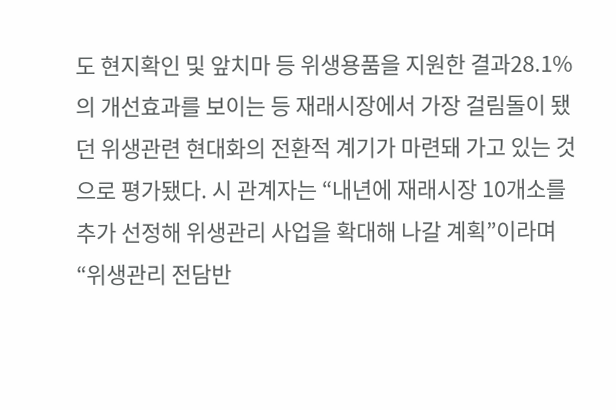도 현지확인 및 앞치마 등 위생용품을 지원한 결과28.1%의 개선효과를 보이는 등 재래시장에서 가장 걸림돌이 됐던 위생관련 현대화의 전환적 계기가 마련돼 가고 있는 것으로 평가됐다. 시 관계자는 “내년에 재래시장 10개소를 추가 선정해 위생관리 사업을 확대해 나갈 계획”이라며 “위생관리 전담반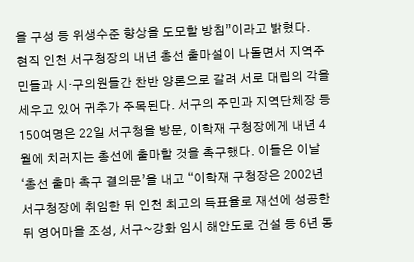을 구성 등 위생수준 향상을 도모할 방침”이라고 밝혔다.
현직 인천 서구청장의 내년 총선 출마설이 나돌면서 지역주민들과 시·구의원들간 찬반 양론으로 갈려 서로 대립의 각을 세우고 있어 귀추가 주목된다. 서구의 주민과 지역단체장 등 150여명은 22일 서구청을 방문, 이학재 구청장에게 내년 4월에 치러지는 총선에 출마할 것을 촉구했다. 이들은 이날 ‘총선 출마 촉구 결의문’을 내고 “이학재 구청장은 2002년 서구청장에 취임한 뒤 인천 최고의 득표율로 재선에 성공한뒤 영어마을 조성, 서구~강화 임시 해안도로 건설 등 6년 동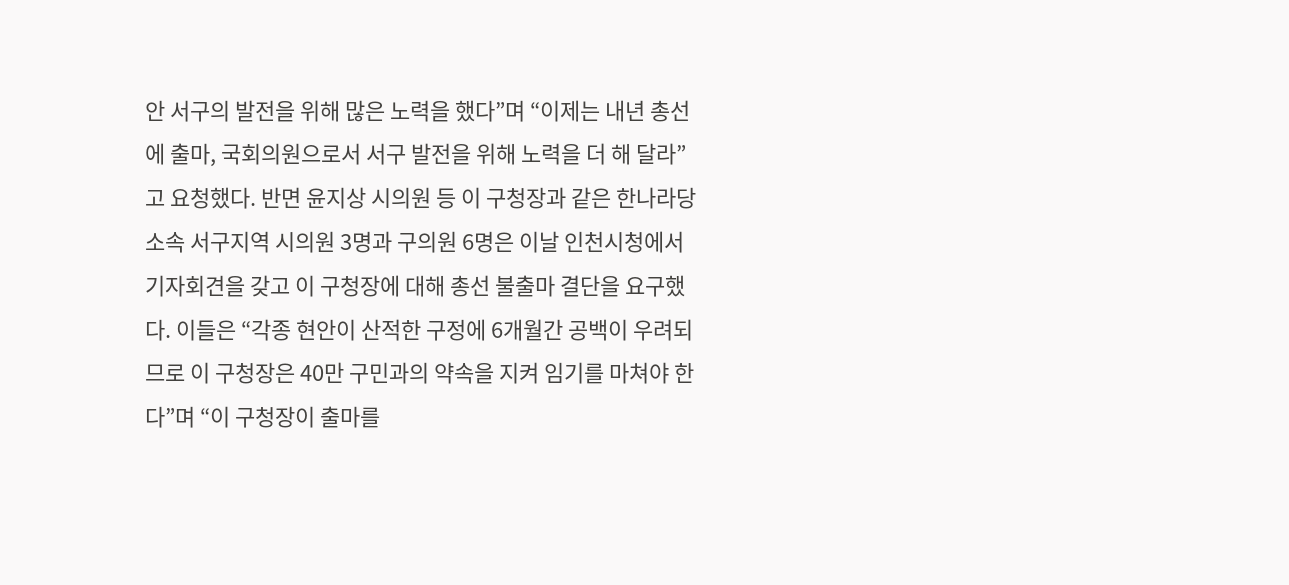안 서구의 발전을 위해 많은 노력을 했다”며 “이제는 내년 총선에 출마, 국회의원으로서 서구 발전을 위해 노력을 더 해 달라”고 요청했다. 반면 윤지상 시의원 등 이 구청장과 같은 한나라당 소속 서구지역 시의원 3명과 구의원 6명은 이날 인천시청에서 기자회견을 갖고 이 구청장에 대해 총선 불출마 결단을 요구했다. 이들은 “각종 현안이 산적한 구정에 6개월간 공백이 우려되므로 이 구청장은 40만 구민과의 약속을 지켜 임기를 마쳐야 한다”며 “이 구청장이 출마를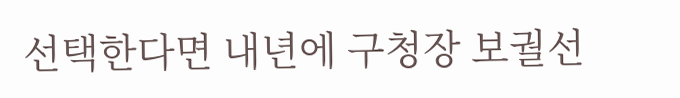선택한다면 내년에 구청장 보궐선